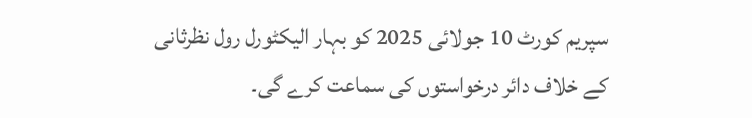سپریم کورٹ 10 جولائی 2025 کو بہار الیکٹورل رول نظرثانی کے خلاف دائر درخواستوں کی سماعت کرے گی۔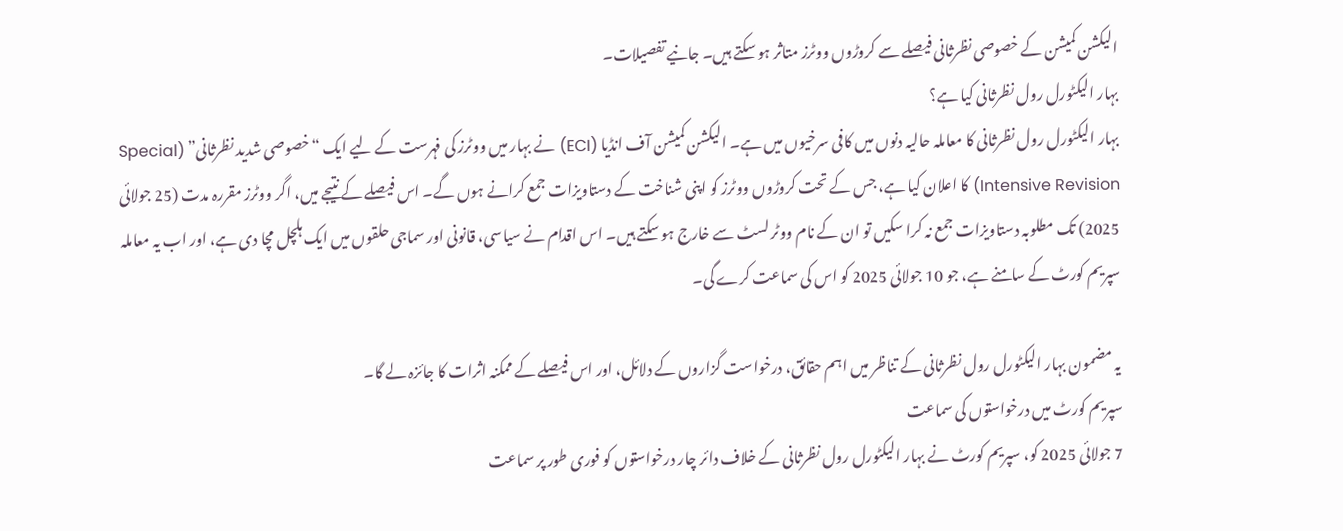الیکشن کمیشن کے خصوصی نظرثانی فیصلے سے کروڑوں ووٹرز متاثر ہو سکتے ہیں۔ جانیے تفصیلات۔
بہار الیکٹورل رول نظرثانی کیا ہے؟
بہار الیکٹورل رول نظرثانی کا معاملہ حالیہ دنوں میں کافی سرخیوں میں ہے۔ الیکشن کمیشن آف انڈیا (ECI) نے بہار میں ووٹرز کی فہرست کے لیے ایک “خصوصی شدید نظرثانی” (Special Intensive Revision) کا اعلان کیا ہے، جس کے تحت کروڑوں ووٹرز کو اپنی شناخت کے دستاویزات جمع کرانے ہوں گے۔ اس فیصلے کے نتیجے میں، اگر ووٹرز مقررہ مدت (25 جولائی 2025) تک مطلوبہ دستاویزات جمع نہ کرا سکیں تو ان کے نام ووٹر لسٹ سے خارج ہو سکتے ہیں۔ اس اقدام نے سیاسی، قانونی اور سماجی حلقوں میں ایک ہلچل مچا دی ہے، اور اب یہ معاملہ سپریم کورٹ کے سامنے ہے، جو 10 جولائی 2025 کو اس کی سماعت کرے گی۔

یہ مضمون بہار الیکٹورل رول نظرثانی کے تناظر میں اہم حقائق، درخواست گزاروں کے دلائل، اور اس فیصلے کے ممکنہ اثرات کا جائزہ لے گا۔
سپریم کورٹ میں درخواستوں کی سماعت
7 جولائی 2025 کو، سپریم کورٹ نے بہار الیکٹورل رول نظرثانی کے خلاف دائر چار درخواستوں کو فوری طور پر سماعت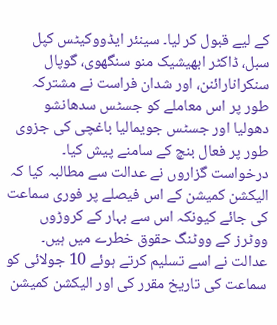کے لیے قبول کر لیا۔ سینئر ایڈووکیٹس کپل سبل، ڈاکٹر ابھیشیک منو سنگھوی، گوپال سنکرانارائنن، اور شدان فراست نے مشترکہ طور پر اس معاملے کو جسٹس سدھانشو دھولیا اور جسٹس جویمالیا باغچی کی جزوی طور پر فعال بنچ کے سامنے پیش کیا۔
درخواست گزاروں نے عدالت سے مطالبہ کیا کہ الیکشن کمیشن کے اس فیصلے پر فوری سماعت کی جائے کیونکہ اس سے بہار کے کروڑوں ووٹرز کے ووٹنگ حقوق خطرے میں ہیں۔ عدالت نے اسے تسلیم کرتے ہوئے 10 جولائی کو سماعت کی تاریخ مقرر کی اور الیکشن کمیشن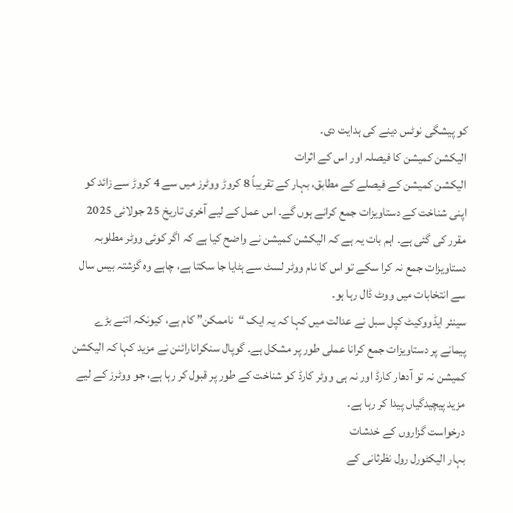کو پیشگی نوٹس دینے کی ہدایت دی۔
الیکشن کمیشن کا فیصلہ اور اس کے اثرات
الیکشن کمیشن کے فیصلے کے مطابق، بہار کے تقریباً 8 کروڑ ووٹرز میں سے 4 کروڑ سے زائد کو اپنی شناخت کے دستاویزات جمع کرانے ہوں گے۔ اس عمل کے لیے آخری تاریخ 25 جولائی 2025 مقرر کی گئی ہے۔ اہم بات یہ ہے کہ الیکشن کمیشن نے واضح کیا ہے کہ اگر کوئی ووٹر مطلوبہ دستاویزات جمع نہ کرا سکے تو اس کا نام ووٹر لسٹ سے ہٹایا جا سکتا ہے، چاہے وہ گزشتہ بیس سال سے انتخابات میں ووٹ ڈال رہا ہو۔
سینئر ایڈووکیٹ کپل سبل نے عدالت میں کہا کہ یہ ایک “ناممکن” کام ہے، کیونکہ اتنے بڑے پیمانے پر دستاویزات جمع کرانا عملی طور پر مشکل ہے۔ گوپال سنکرانارائنن نے مزید کہا کہ الیکشن کمیشن نہ تو آدھار کارڈ اور نہ ہی ووٹر کارڈ کو شناخت کے طور پر قبول کر رہا ہے، جو ووٹرز کے لیے مزید پیچیدگیاں پیدا کر رہا ہے۔
درخواست گزاروں کے خدشات
بہار الیکٹورل رول نظرثانی کے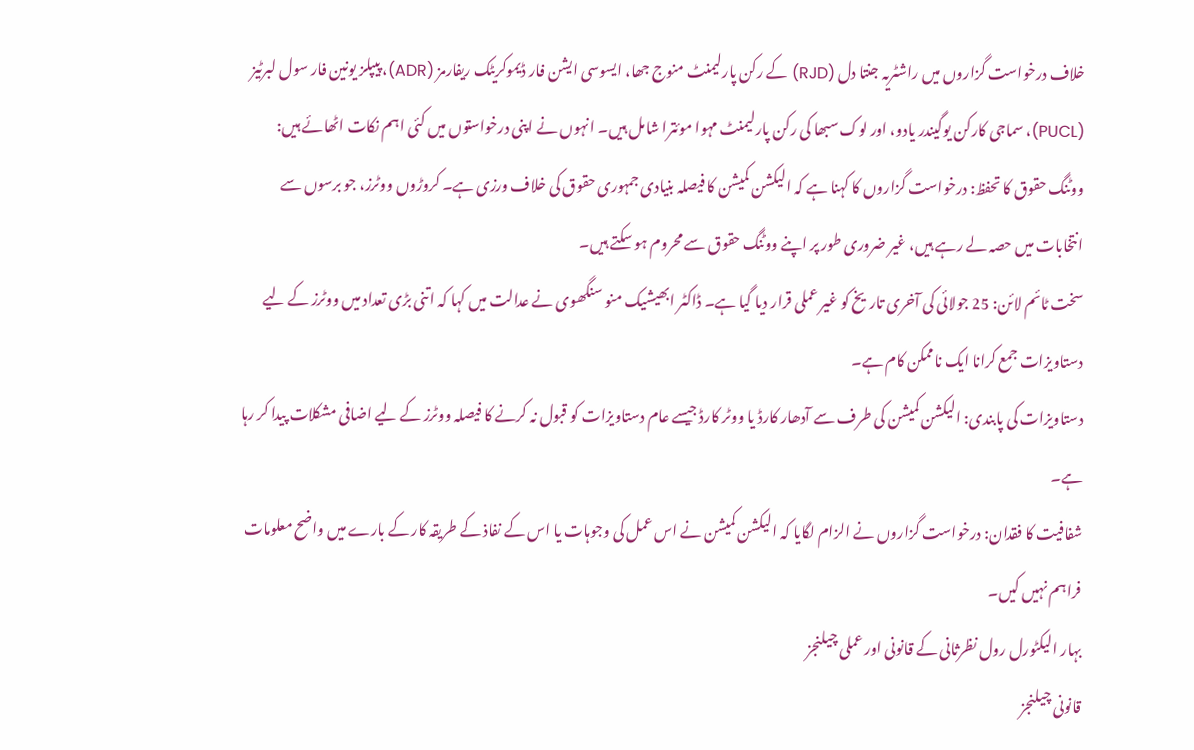خلاف درخواست گزاروں میں راشٹریہ جنتا دل (RJD) کے رکن پارلیمنٹ منوج جھا، ایسوسی ایشن فار ڈیموکریٹک ریفارمز (ADR)، پیپلز یونین فار سول لبرٹیز (PUCL)، سماجی کارکن یوگیندر یادو، اور لوک سبھا کی رکن پارلیمنٹ مہوا موئترا شامل ہیں۔ انہوں نے اپنی درخواستوں میں کئی اہم نکات اٹھائے ہیں:
ووٹنگ حقوق کا تحفظ: درخواست گزاروں کا کہنا ہے کہ الیکشن کمیشن کا فیصلہ بنیادی جمہوری حقوق کی خلاف ورزی ہے۔ کروڑوں ووٹرز، جو برسوں سے انتخابات میں حصہ لے رہے ہیں، غیر ضروری طور پر اپنے ووٹنگ حقوق سے محروم ہو سکتے ہیں۔
سخت ٹائم لائن: 25 جولائی کی آخری تاریخ کو غیر عملی قرار دیا گیا ہے۔ ڈاکٹر ابھیشیک منو سنگھوی نے عدالت میں کہا کہ اتنی بڑی تعداد میں ووٹرز کے لیے دستاویزات جمع کرانا ایک ناممکن کام ہے۔
دستاویزات کی پابندی: الیکشن کمیشن کی طرف سے آدھار کارڈ یا ووٹر کارڈ جیسے عام دستاویزات کو قبول نہ کرنے کا فیصلہ ووٹرز کے لیے اضافی مشکلات پیدا کر رہا ہے۔
شفافیت کا فقدان: درخواست گزاروں نے الزام لگایا کہ الیکشن کمیشن نے اس عمل کی وجوہات یا اس کے نفاذ کے طریقہ کار کے بارے میں واضح معلومات فراہم نہیں کیں۔
بہار الیکٹورل رول نظرثانی کے قانونی اور عملی چیلنجز
قانونی چیلنجز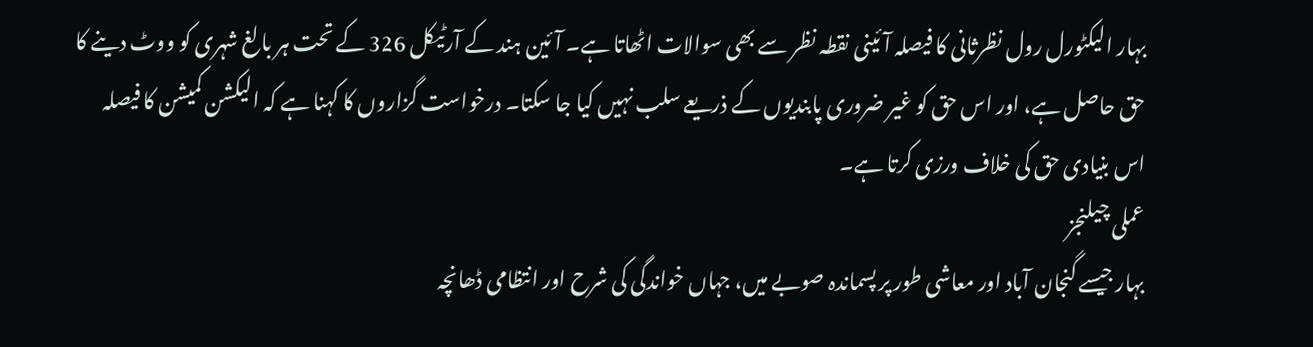بہار الیکٹورل رول نظرثانی کا فیصلہ آئینی نقطہ نظر سے بھی سوالات اٹھاتا ہے۔ آئین ہند کے آرٹیکل 326 کے تحت ہر بالغ شہری کو ووٹ دینے کا حق حاصل ہے، اور اس حق کو غیر ضروری پابندیوں کے ذریعے سلب نہیں کیا جا سکتا۔ درخواست گزاروں کا کہنا ہے کہ الیکشن کمیشن کا فیصلہ اس بنیادی حق کی خلاف ورزی کرتا ہے۔
عملی چیلنجز
بہار جیسے گنجان آباد اور معاشی طور پر پسماندہ صوبے میں، جہاں خواندگی کی شرح اور انتظامی ڈھانچہ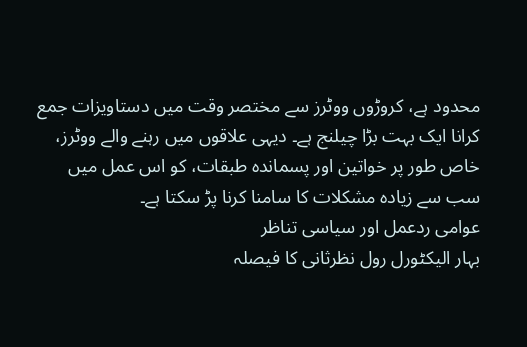محدود ہے، کروڑوں ووٹرز سے مختصر وقت میں دستاویزات جمع کرانا ایک بہت بڑا چیلنج ہے۔ دیہی علاقوں میں رہنے والے ووٹرز، خاص طور پر خواتین اور پسماندہ طبقات، کو اس عمل میں سب سے زیادہ مشکلات کا سامنا کرنا پڑ سکتا ہے۔
عوامی ردعمل اور سیاسی تناظر
بہار الیکٹورل رول نظرثانی کا فیصلہ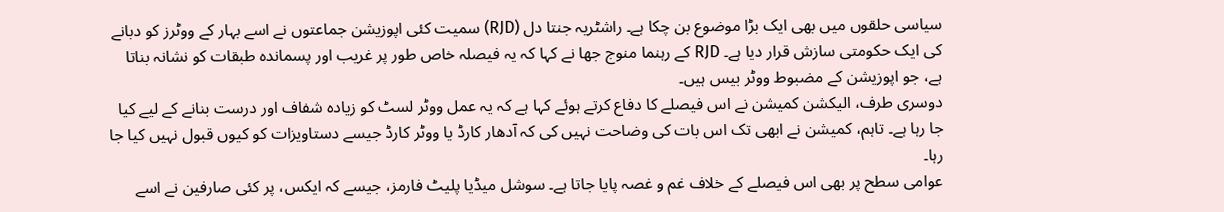سیاسی حلقوں میں بھی ایک بڑا موضوع بن چکا ہے۔ راشٹریہ جنتا دل (RJD) سمیت کئی اپوزیشن جماعتوں نے اسے بہار کے ووٹرز کو دبانے کی ایک حکومتی سازش قرار دیا ہے۔ RJD کے رہنما منوج جھا نے کہا کہ یہ فیصلہ خاص طور پر غریب اور پسماندہ طبقات کو نشانہ بناتا ہے، جو اپوزیشن کے مضبوط ووٹر بیس ہیں۔
دوسری طرف، الیکشن کمیشن نے اس فیصلے کا دفاع کرتے ہوئے کہا ہے کہ یہ عمل ووٹر لسٹ کو زیادہ شفاف اور درست بنانے کے لیے کیا جا رہا ہے۔ تاہم، کمیشن نے ابھی تک اس بات کی وضاحت نہیں کی کہ آدھار کارڈ یا ووٹر کارڈ جیسے دستاویزات کو کیوں قبول نہیں کیا جا رہا۔
عوامی سطح پر بھی اس فیصلے کے خلاف غم و غصہ پایا جاتا ہے۔ سوشل میڈیا پلیٹ فارمز، جیسے کہ ایکس، پر کئی صارفین نے اسے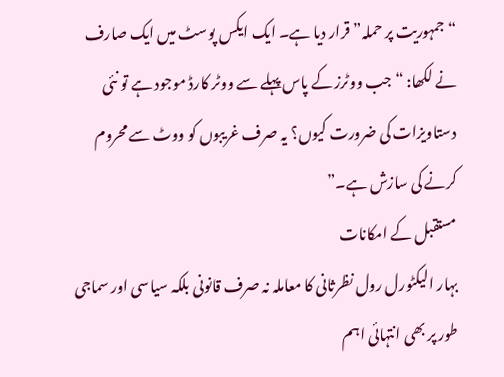“جمہوریت پر حملہ” قرار دیا ہے۔ ایک ایکس پوسٹ میں ایک صارف نے لکھا: “جب ووٹرز کے پاس پہلے سے ووٹر کارڈ موجود ہے تو نئی دستاویزات کی ضرورت کیوں؟ یہ صرف غریبوں کو ووٹ سے محروم کرنے کی سازش ہے۔”
مستقبل کے امکانات
بہار الیکٹورل رول نظرثانی کا معاملہ نہ صرف قانونی بلکہ سیاسی اور سماجی طور پر بھی انتہائی اہم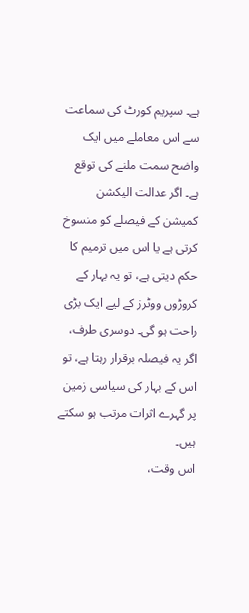ہے۔ سپریم کورٹ کی سماعت سے اس معاملے میں ایک واضح سمت ملنے کی توقع ہے۔ اگر عدالت الیکشن کمیشن کے فیصلے کو منسوخ کرتی ہے یا اس میں ترمیم کا حکم دیتی ہے، تو یہ بہار کے کروڑوں ووٹرز کے لیے ایک بڑی راحت ہو گی۔ دوسری طرف، اگر یہ فیصلہ برقرار رہتا ہے، تو اس کے بہار کی سیاسی زمین پر گہرے اثرات مرتب ہو سکتے ہیں۔
اس وقت،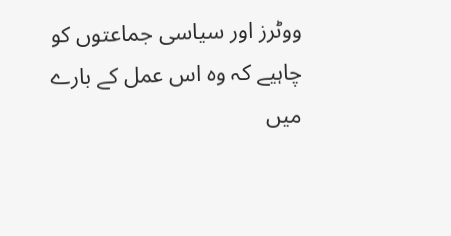ووٹرز اور سیاسی جماعتوں کو چاہیے کہ وہ اس عمل کے بارے میں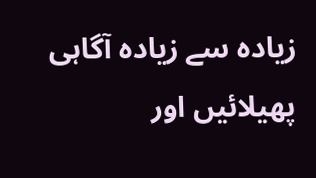زیادہ سے زیادہ آگاہی پھیلائیں اور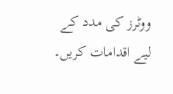ووٹرز کی مدد کے لیے اقدامات کریں۔